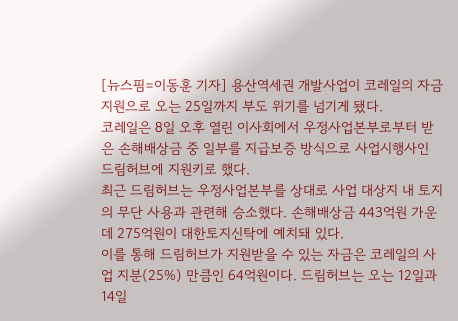[뉴스핌=이동훈 기자] 용산역세권 개발사업이 코레일의 자금지원으로 오는 25일까지 부도 위기를 넘기게 됐다.
코레일은 8일 오후 열린 이사회에서 우정사업본부로부터 받은 손해배상금 중 일부를 지급보증 방식으로 사업시행사인 드림허브에 지원키로 했다.
최근 드림허브는 우정사업본부를 상대로 사업 대상지 내 토지의 무단 사용과 관련해 승소했다. 손해배상금 443억원 가운데 275억원이 대한토지신탁에 예치돼 있다.
이를 통해 드림허브가 지원받을 수 있는 자금은 코레일의 사업 지분(25%) 만큼인 64억원이다. 드림허브는 오는 12일과 14일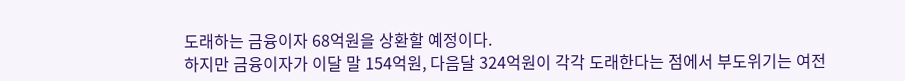도래하는 금융이자 68억원을 상환할 예정이다.
하지만 금융이자가 이달 말 154억원, 다음달 324억원이 각각 도래한다는 점에서 부도위기는 여전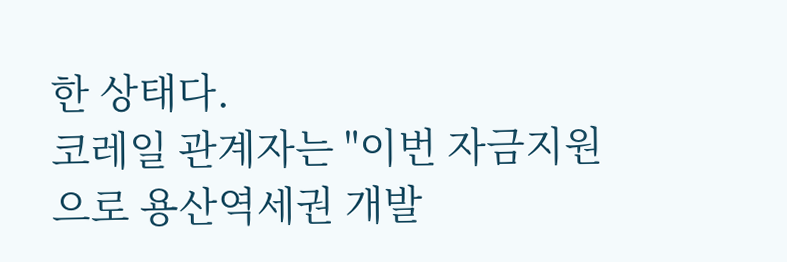한 상태다.
코레일 관계자는 "이번 자금지원으로 용산역세권 개발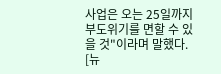사업은 오는 25일까지 부도위기를 면할 수 있을 것"이라며 말했다.
[뉴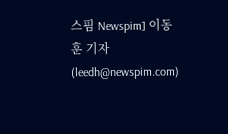스핌 Newspim] 이동훈 기자 (leedh@newspim.com)